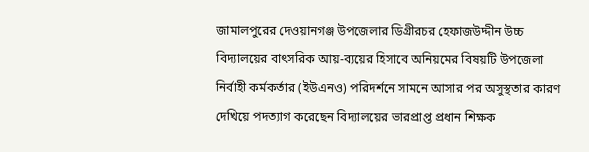জামালপুরের দেওয়ানগঞ্জ উপজেলার ডিগ্রীরচর হেফাজউদ্দীন উচ্চ বিদ্যালয়ের বাৎসরিক আয়-ব্যয়ের হিসাবে অনিয়মের বিষয়টি উপজেলা নির্বাহী কর্মকর্তার (ইউএনও) পরিদর্শনে সামনে আসার পর অসুস্থতার কারণ দেখিয়ে পদত্যাগ করেছেন বিদ্যালয়ের ভারপ্রাপ্ত প্রধান শিক্ষক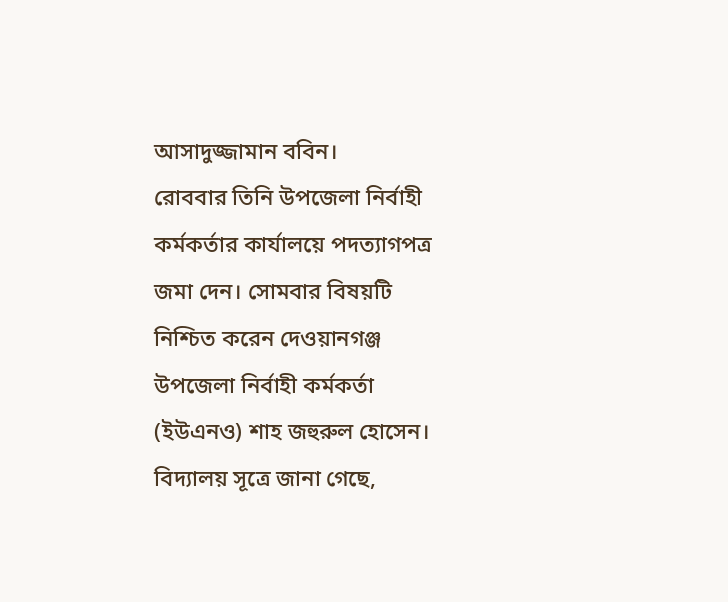আসাদুজ্জামান ববিন।
রোববার তিনি উপজেলা নির্বাহী কর্মকর্তার কার্যালয়ে পদত্যাগপত্র জমা দেন। সোমবার বিষয়টি নিশ্চিত করেন দেওয়ানগঞ্জ উপজেলা নির্বাহী কর্মকর্তা (ইউএনও) শাহ জহুরুল হোসেন।
বিদ্যালয় সূত্রে জানা গেছে,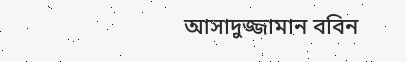আসাদুজ্জামান ববিন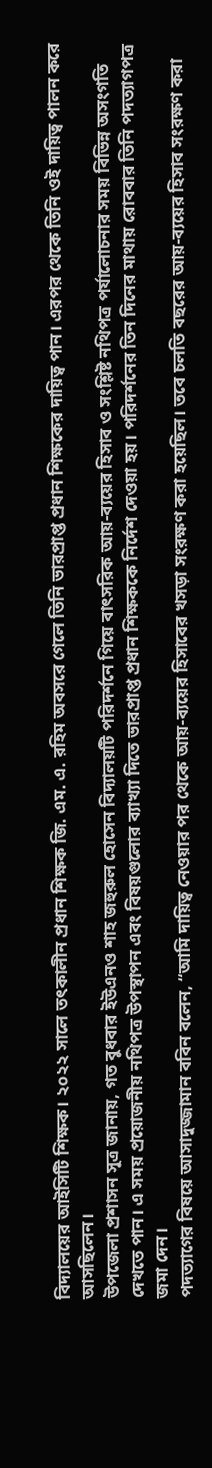বিদ্যালয়ের আইসিটি শিক্ষক। ২০২২ সালে তৎকালীন প্রধান শিক্ষক জি. এম. এ. রহিম অবসরে গেলে তিনি ভারপ্রাপ্ত প্রধান শিক্ষকের দায়িত্ব পান। এরপর থেকে তিনি ওই দায়িত্ব পালন করে আসছিলেন।
উপজেলা প্রশাসন সূত্র জানায়, গত বুধবার ইউএনও শাহ জহুরুল হোসেন বিদ্যালয়টি পরিদর্শনে গিয়ে বাৎসরিক আয়-ব্যয়ের হিসাব ও সংশ্লিষ্ট নথিপত্র পর্যালোচনার সময় বিভিন্ন অসংগতি দেখতে পান। এ সময় প্রয়োজনীয় নথিপত্র উপস্থাপন এবং বিষয়গুলোর ব্যাখ্যা দিতে ভারপ্রাপ্ত প্রধান শিক্ষককে নির্দেশ দেওয়া হয়। পরিদর্শনের তিন দিনের মাথায় রোববার তিনি পদত্যাগপত্র জমা দেন।
পদত্যাগের বিষয়ে আসাদুজ্জামান ববিন বলেন, “আমি দায়িত্ব নেওয়ার পর থেকে আয়-ব্যয়ের হিসাবের খসড়া সংরক্ষণ করা হয়েছিল। তবে চলতি বছরের আয়-ব্যয়ের হিসাব সংরক্ষণ করা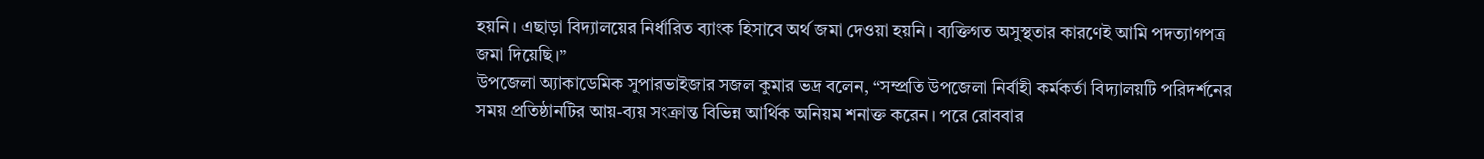হয়নি। এছাড়া বিদ্যালয়ের নির্ধারিত ব্যাংক হিসাবে অর্থ জমা দেওয়া হয়নি। ব্যক্তিগত অসুস্থতার কারণেই আমি পদত্যাগপত্র জমা দিয়েছি।”
উপজেলা অ্যাকাডেমিক সুপারভাইজার সজল কুমার ভদ্র বলেন, “সম্প্রতি উপজেলা নির্বাহী কর্মকর্তা বিদ্যালয়টি পরিদর্শনের সময় প্রতিষ্ঠানটির আয়-ব্যয় সংক্রান্ত বিভিন্ন আর্থিক অনিয়ম শনাক্ত করেন। পরে রোববার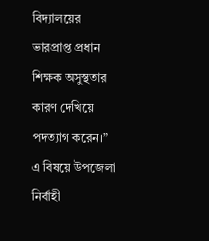বিদ্যালয়ের ভারপ্রাপ্ত প্রধান শিক্ষক অসুস্থতার কারণ দেখিয়ে পদত্যাগ করেন।”
এ বিষয়ে উপজেলা নির্বাহী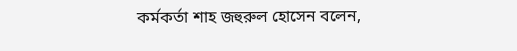কর্মকর্তা শাহ জহুরুল হোসেন বলেন,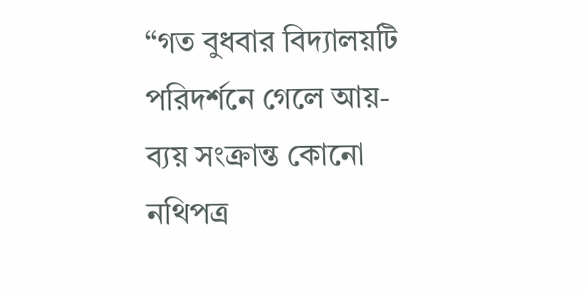“গত বুধবার বিদ্যালয়টি পরিদর্শনে গেলে আয়-ব্যয় সংক্রান্ত কোনো নথিপত্র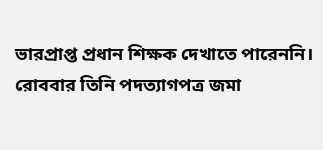ভারপ্রাপ্ত প্রধান শিক্ষক দেখাতে পারেননি। রোববার তিনি পদত্যাগপত্র জমা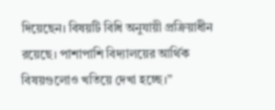দিয়েছেন। বিষয়টি বিধি অনুযায়ী প্রক্রিয়াধীন রয়েছে। পাশাপাশি বিদ্যালয়ের আর্থিক বিষয়গুলোও খতিয়ে দেখা হচ্ছে।”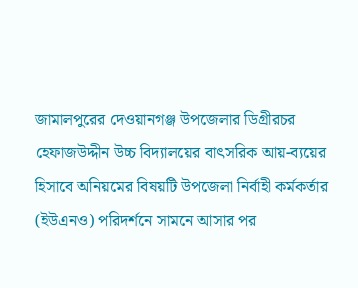জামালপুরের দেওয়ানগঞ্জ উপজেলার ডিগ্রীরচর হেফাজউদ্দীন উচ্চ বিদ্যালয়ের বাৎসরিক আয়-ব্যয়ের হিসাবে অনিয়মের বিষয়টি উপজেলা নির্বাহী কর্মকর্তার (ইউএনও) পরিদর্শনে সামনে আসার পর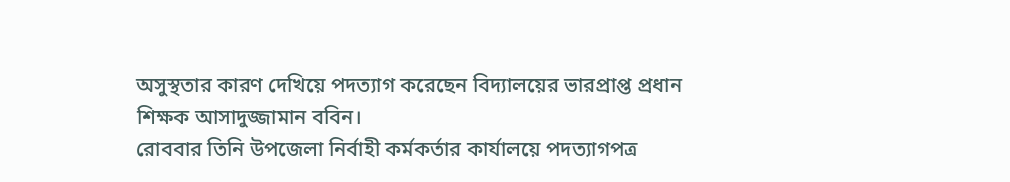অসুস্থতার কারণ দেখিয়ে পদত্যাগ করেছেন বিদ্যালয়ের ভারপ্রাপ্ত প্রধান শিক্ষক আসাদুজ্জামান ববিন।
রোববার তিনি উপজেলা নির্বাহী কর্মকর্তার কার্যালয়ে পদত্যাগপত্র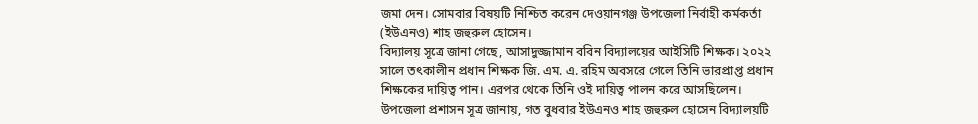জমা দেন। সোমবার বিষয়টি নিশ্চিত করেন দেওয়ানগঞ্জ উপজেলা নির্বাহী কর্মকর্তা (ইউএনও) শাহ জহুরুল হোসেন।
বিদ্যালয় সূত্রে জানা গেছে, আসাদুজ্জামান ববিন বিদ্যালয়ের আইসিটি শিক্ষক। ২০২২ সালে তৎকালীন প্রধান শিক্ষক জি. এম. এ. রহিম অবসরে গেলে তিনি ভারপ্রাপ্ত প্রধান শিক্ষকের দায়িত্ব পান। এরপর থেকে তিনি ওই দায়িত্ব পালন করে আসছিলেন।
উপজেলা প্রশাসন সূত্র জানায়, গত বুধবার ইউএনও শাহ জহুরুল হোসেন বিদ্যালয়টি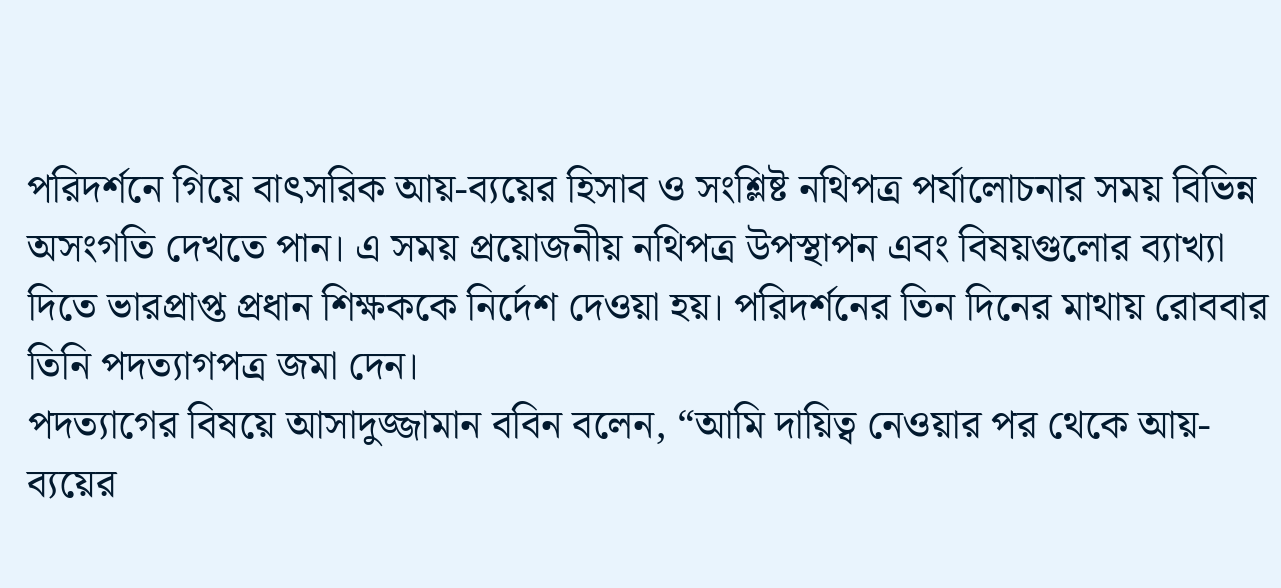পরিদর্শনে গিয়ে বাৎসরিক আয়-ব্যয়ের হিসাব ও সংশ্লিষ্ট নথিপত্র পর্যালোচনার সময় বিভিন্ন অসংগতি দেখতে পান। এ সময় প্রয়োজনীয় নথিপত্র উপস্থাপন এবং বিষয়গুলোর ব্যাখ্যা দিতে ভারপ্রাপ্ত প্রধান শিক্ষককে নির্দেশ দেওয়া হয়। পরিদর্শনের তিন দিনের মাথায় রোববার তিনি পদত্যাগপত্র জমা দেন।
পদত্যাগের বিষয়ে আসাদুজ্জামান ববিন বলেন, “আমি দায়িত্ব নেওয়ার পর থেকে আয়-ব্যয়ের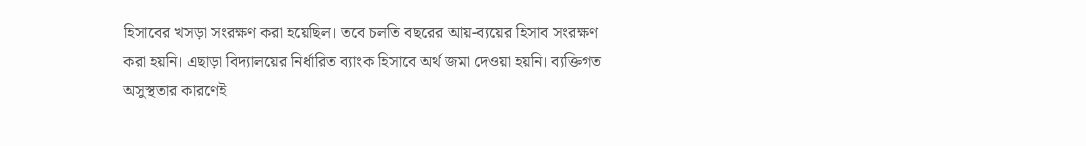হিসাবের খসড়া সংরক্ষণ করা হয়েছিল। তবে চলতি বছরের আয়-ব্যয়ের হিসাব সংরক্ষণ করা হয়নি। এছাড়া বিদ্যালয়ের নির্ধারিত ব্যাংক হিসাবে অর্থ জমা দেওয়া হয়নি। ব্যক্তিগত অসুস্থতার কারণেই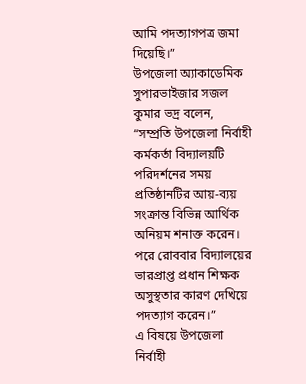আমি পদত্যাগপত্র জমা দিয়েছি।”
উপজেলা অ্যাকাডেমিক সুপারভাইজার সজল কুমার ভদ্র বলেন, “সম্প্রতি উপজেলা নির্বাহী কর্মকর্তা বিদ্যালয়টি পরিদর্শনের সময় প্রতিষ্ঠানটির আয়-ব্যয় সংক্রান্ত বিভিন্ন আর্থিক অনিয়ম শনাক্ত করেন। পরে রোববার বিদ্যালয়ের ভারপ্রাপ্ত প্রধান শিক্ষক অসুস্থতার কারণ দেখিয়ে পদত্যাগ করেন।”
এ বিষয়ে উপজেলা নির্বাহী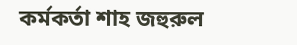কর্মকর্তা শাহ জহুরুল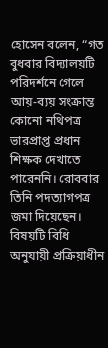হোসেন বলেন, “গত বুধবার বিদ্যালয়টি পরিদর্শনে গেলে আয়-ব্যয় সংক্রান্ত কোনো নথিপত্র ভারপ্রাপ্ত প্রধান শিক্ষক দেখাতে পারেননি। রোববার তিনি পদত্যাগপত্র জমা দিয়েছেন। বিষয়টি বিধি অনুযায়ী প্রক্রিয়াধীন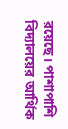রয়েছে। পাশাপাশি বিদ্যালয়ের আর্থিক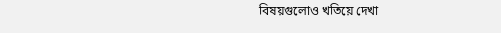বিষয়গুলোও খতিয়ে দেখা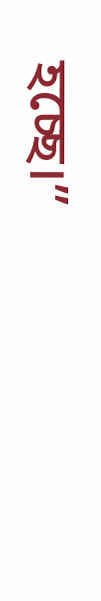হচ্ছে।”